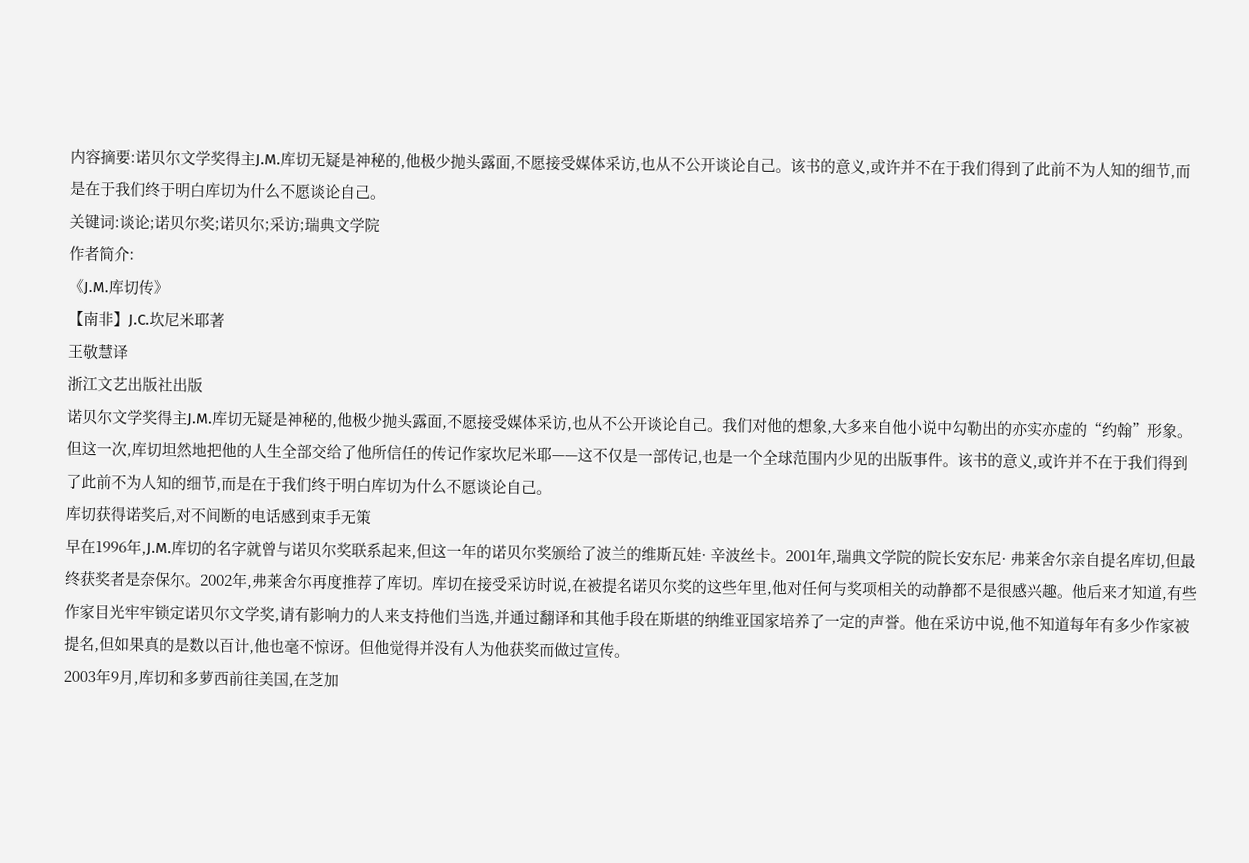内容摘要:诺贝尔文学奖得主J.M.库切无疑是神秘的,他极少抛头露面,不愿接受媒体采访,也从不公开谈论自己。该书的意义,或许并不在于我们得到了此前不为人知的细节,而是在于我们终于明白库切为什么不愿谈论自己。
关键词:谈论;诺贝尔奖;诺贝尔;采访;瑞典文学院
作者简介:
《J.M.库切传》
【南非】J.C.坎尼米耶著
王敬慧译
浙江文艺出版社出版
诺贝尔文学奖得主J.M.库切无疑是神秘的,他极少抛头露面,不愿接受媒体采访,也从不公开谈论自己。我们对他的想象,大多来自他小说中勾勒出的亦实亦虚的“约翰”形象。但这一次,库切坦然地把他的人生全部交给了他所信任的传记作家坎尼米耶——这不仅是一部传记,也是一个全球范围内少见的出版事件。该书的意义,或许并不在于我们得到了此前不为人知的细节,而是在于我们终于明白库切为什么不愿谈论自己。
库切获得诺奖后,对不间断的电话感到束手无策
早在1996年,J.M.库切的名字就曾与诺贝尔奖联系起来,但这一年的诺贝尔奖颁给了波兰的维斯瓦娃· 辛波丝卡。2001年,瑞典文学院的院长安东尼· 弗莱舍尔亲自提名库切,但最终获奖者是奈保尔。2002年,弗莱舍尔再度推荐了库切。库切在接受采访时说,在被提名诺贝尔奖的这些年里,他对任何与奖项相关的动静都不是很感兴趣。他后来才知道,有些作家目光牢牢锁定诺贝尔文学奖,请有影响力的人来支持他们当选,并通过翻译和其他手段在斯堪的纳维亚国家培养了一定的声誉。他在采访中说,他不知道每年有多少作家被提名,但如果真的是数以百计,他也毫不惊讶。但他觉得并没有人为他获奖而做过宣传。
2003年9月,库切和多萝西前往美国,在芝加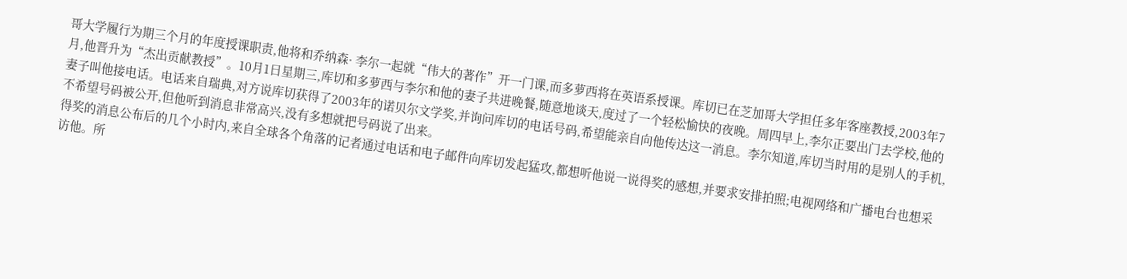哥大学履行为期三个月的年度授课职责,他将和乔纳森· 李尔一起就“伟大的著作”开一门课,而多萝西将在英语系授课。库切已在芝加哥大学担任多年客座教授,2003年7月,他晋升为“杰出贡献教授”。10月1日星期三,库切和多萝西与李尔和他的妻子共进晚餐,随意地谈天,度过了一个轻松愉快的夜晚。周四早上,李尔正要出门去学校,他的妻子叫他接电话。电话来自瑞典,对方说库切获得了2003年的诺贝尔文学奖,并询问库切的电话号码,希望能亲自向他传达这一消息。李尔知道,库切当时用的是别人的手机,不希望号码被公开,但他听到消息非常高兴,没有多想就把号码说了出来。
得奖的消息公布后的几个小时内,来自全球各个角落的记者通过电话和电子邮件向库切发起猛攻,都想听他说一说得奖的感想,并要求安排拍照;电视网络和广播电台也想采访他。所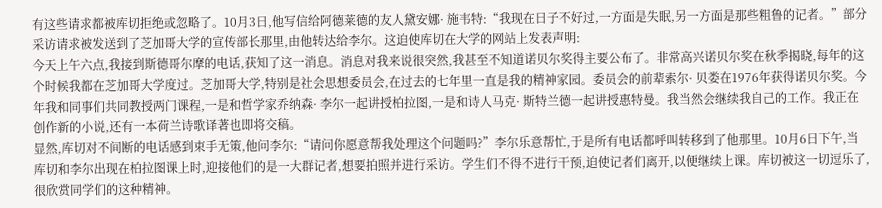有这些请求都被库切拒绝或忽略了。10月3日,他写信给阿德莱德的友人黛安娜· 施韦特:“我现在日子不好过,一方面是失眠,另一方面是那些粗鲁的记者。”部分采访请求被发送到了芝加哥大学的宣传部长那里,由他转达给李尔。这迫使库切在大学的网站上发表声明:
今天上午六点,我接到斯德哥尔摩的电话,获知了这一消息。消息对我来说很突然,我甚至不知道诺贝尔奖得主要公布了。非常高兴诺贝尔奖在秋季揭晓,每年的这个时候我都在芝加哥大学度过。芝加哥大学,特别是社会思想委员会,在过去的七年里一直是我的精神家园。委员会的前辈索尔· 贝娄在1976年获得诺贝尔奖。今年我和同事们共同教授两门课程,一是和哲学家乔纳森· 李尔一起讲授柏拉图,一是和诗人马克· 斯特兰德一起讲授惠特曼。我当然会继续我自己的工作。我正在创作新的小说,还有一本荷兰诗歌译著也即将交稿。
显然,库切对不间断的电话感到束手无策,他问李尔:“请问你愿意帮我处理这个问题吗?”李尔乐意帮忙,于是所有电话都呼叫转移到了他那里。10月6日下午,当库切和李尔出现在柏拉图课上时,迎接他们的是一大群记者,想要拍照并进行采访。学生们不得不进行干预,迫使记者们离开,以便继续上课。库切被这一切逗乐了,很欣赏同学们的这种精神。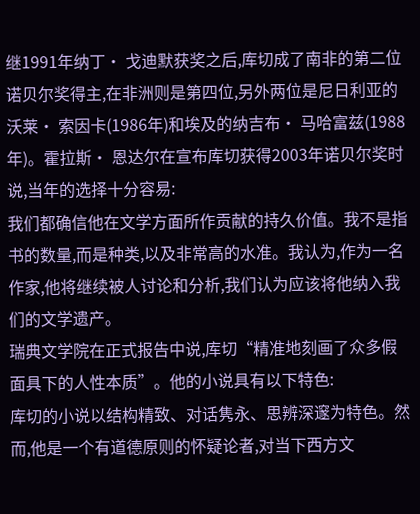继1991年纳丁· 戈迪默获奖之后,库切成了南非的第二位诺贝尔奖得主,在非洲则是第四位,另外两位是尼日利亚的沃莱· 索因卡(1986年)和埃及的纳吉布· 马哈富兹(1988年)。霍拉斯· 恩达尔在宣布库切获得2003年诺贝尔奖时说,当年的选择十分容易:
我们都确信他在文学方面所作贡献的持久价值。我不是指书的数量,而是种类,以及非常高的水准。我认为,作为一名作家,他将继续被人讨论和分析,我们认为应该将他纳入我们的文学遗产。
瑞典文学院在正式报告中说,库切“精准地刻画了众多假面具下的人性本质”。他的小说具有以下特色:
库切的小说以结构精致、对话隽永、思辨深邃为特色。然而,他是一个有道德原则的怀疑论者,对当下西方文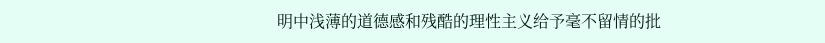明中浅薄的道德感和残酷的理性主义给予毫不留情的批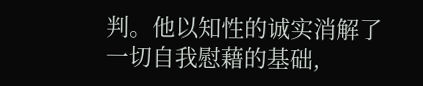判。他以知性的诚实消解了一切自我慰藉的基础,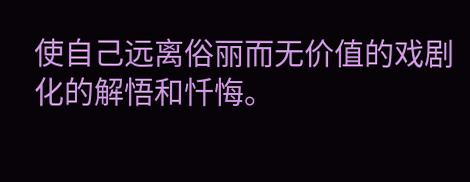使自己远离俗丽而无价值的戏剧化的解悟和忏悔。